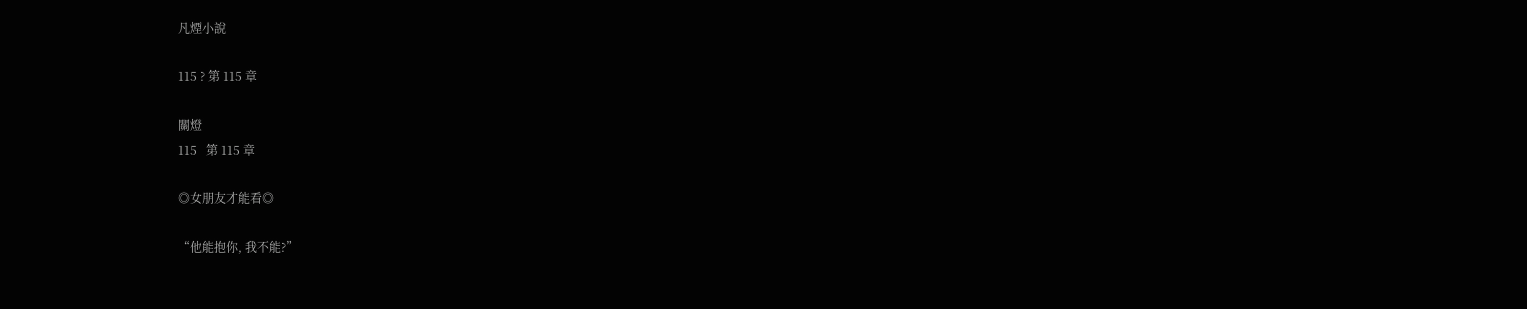凡煙小說

115 ? 第 115 章

關燈
115   第 115 章

◎女朋友才能看◎

“他能抱你, 我不能?”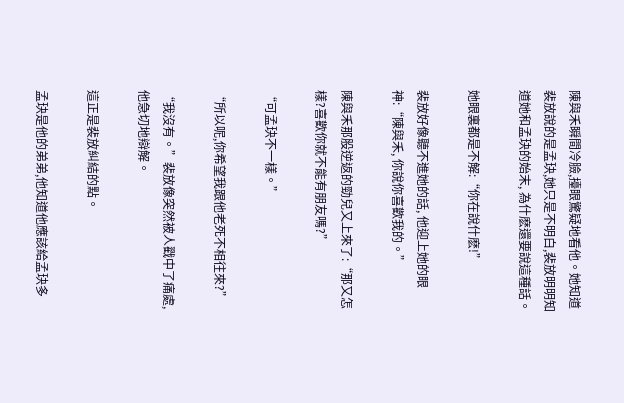陳與禾瞬間冷臉,擡眼驚疑地看他。她知道裴放說的是孟玦,她只是不明白,裴放明明知道她和孟玦的始末, 為什麽還要說這種話。

她眼裏都是不解:“你在說什麽!”

裴放好像聽不進她的話, 他迎上她的眼神:“陳與禾, 你說你喜歡我的。”

陳與禾那股逆返的勁兒又上來了:“那又怎樣?喜歡你就不能有朋友嗎?”

“可孟玦不一樣。”

“所以呢,你希望我跟他老死不相往來?”

“我沒有。”裴放像突然被人戳中了痛處, 他急切地辯解。

這正是裴放糾結的點。

孟玦是他的弟弟,他知道他應該給孟玦多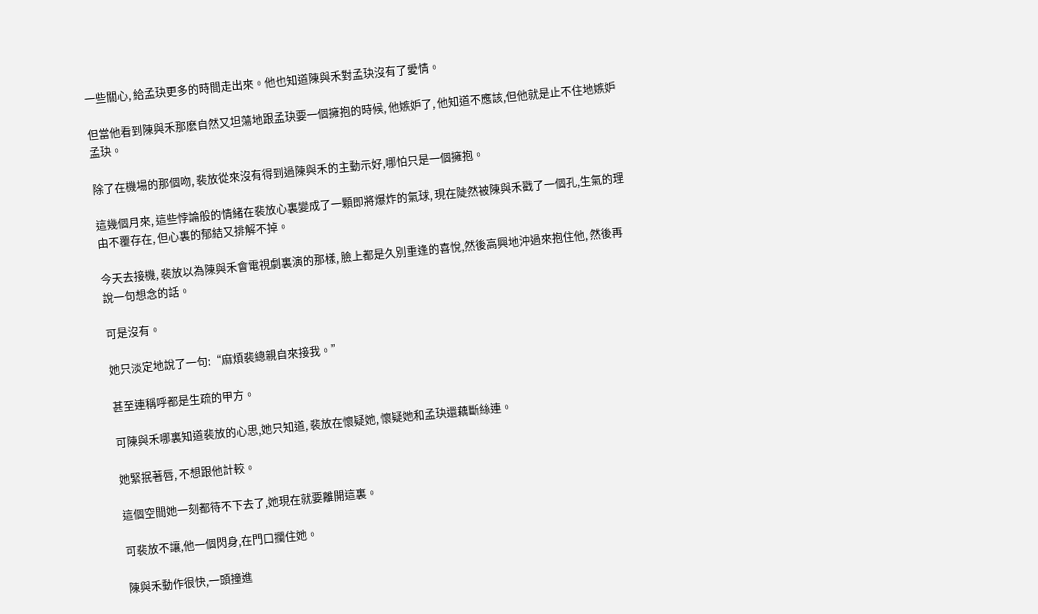一些關心, 給孟玦更多的時間走出來。他也知道陳與禾對孟玦沒有了愛情。

但當他看到陳與禾那麽自然又坦蕩地跟孟玦要一個擁抱的時候, 他嫉妒了, 他知道不應該,但他就是止不住地嫉妒孟玦。

除了在機場的那個吻, 裴放從來沒有得到過陳與禾的主動示好,哪怕只是一個擁抱。

這幾個月來, 這些悖論般的情緒在裴放心裏變成了一顆即將爆炸的氣球, 現在陡然被陳與禾戳了一個孔,生氣的理由不覆存在, 但心裏的郁結又排解不掉。

今天去接機, 裴放以為陳與禾會電視劇裏演的那樣, 臉上都是久別重逢的喜悅,然後高興地沖過來抱住他, 然後再說一句想念的話。

可是沒有。

她只淡定地說了一句:“麻煩裴總親自來接我。”

甚至連稱呼都是生疏的甲方。

可陳與禾哪裏知道裴放的心思,她只知道, 裴放在懷疑她, 懷疑她和孟玦還藕斷絲連。

她緊抿著唇, 不想跟他計較。

這個空間她一刻都待不下去了,她現在就要離開這裏。

可裴放不讓,他一個閃身,在門口攔住她。

陳與禾動作很快,一頭撞進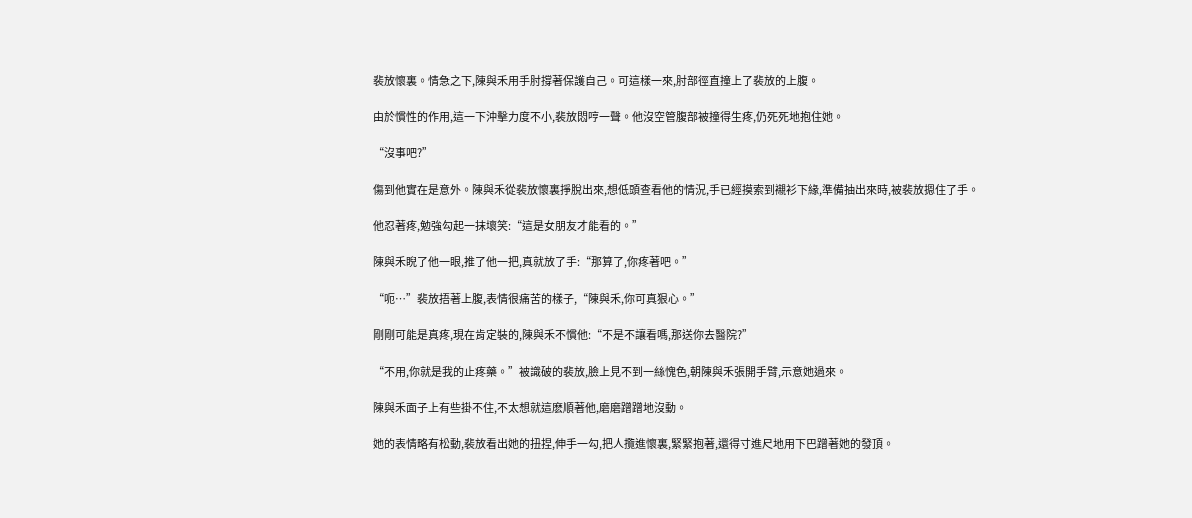裴放懷裏。情急之下,陳與禾用手肘撐著保護自己。可這樣一來,肘部徑直撞上了裴放的上腹。

由於慣性的作用,這一下沖擊力度不小,裴放悶哼一聲。他沒空管腹部被撞得生疼,仍死死地抱住她。

“沒事吧?”

傷到他實在是意外。陳與禾從裴放懷裏掙脫出來,想低頭查看他的情況,手已經摸索到襯衫下緣,準備抽出來時,被裴放摁住了手。

他忍著疼,勉強勾起一抹壞笑:“這是女朋友才能看的。”

陳與禾睨了他一眼,推了他一把,真就放了手:“那算了,你疼著吧。”

“呃…”裴放捂著上腹,表情很痛苦的樣子,“陳與禾,你可真狠心。”

剛剛可能是真疼,現在肯定裝的,陳與禾不慣他:“不是不讓看嗎,那送你去醫院?”

“不用,你就是我的止疼藥。”被識破的裴放,臉上見不到一絲愧色,朝陳與禾張開手臂,示意她過來。

陳與禾面子上有些掛不住,不太想就這麽順著他,磨磨蹭蹭地沒動。

她的表情略有松動,裴放看出她的扭捏,伸手一勾,把人攬進懷裏,緊緊抱著,還得寸進尺地用下巴蹭著她的發頂。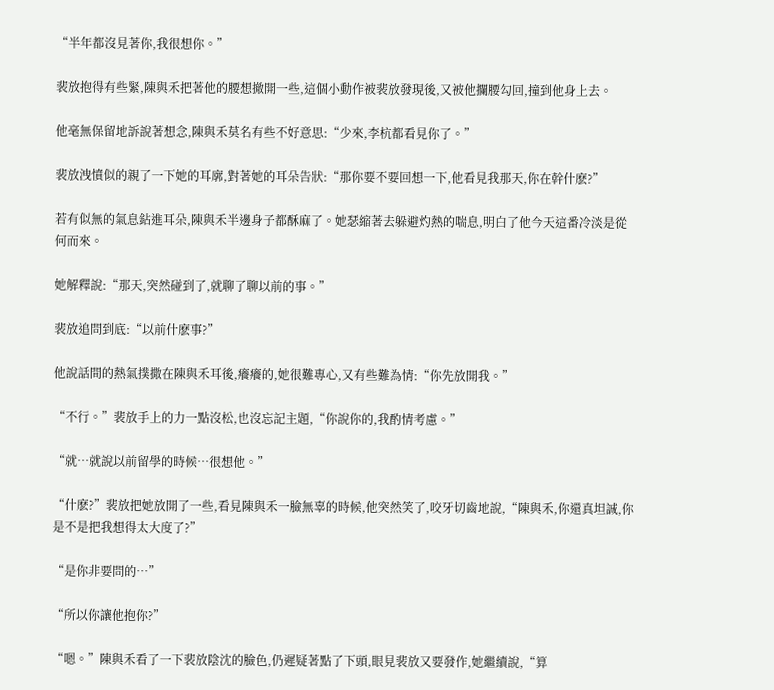“半年都沒見著你,我很想你。”

裴放抱得有些緊,陳與禾把著他的腰想撤開一些,這個小動作被裴放發現後,又被他攔腰勾回,撞到他身上去。

他毫無保留地訴說著想念,陳與禾莫名有些不好意思:“少來,李杭都看見你了。”

裴放洩憤似的親了一下她的耳廓,對著她的耳朵告狀:“那你要不要回想一下,他看見我那天,你在幹什麽?”

若有似無的氣息鉆進耳朵,陳與禾半邊身子都酥麻了。她瑟縮著去躲避灼熱的喘息,明白了他今天這番冷淡是從何而來。

她解釋說:“那天,突然碰到了,就聊了聊以前的事。”

裴放追問到底:“以前什麽事?”

他說話間的熱氣撲撒在陳與禾耳後,癢癢的,她很難專心,又有些難為情:“你先放開我。”

“不行。”裴放手上的力一點沒松,也沒忘記主題,“你說你的,我酌情考慮。”

“就…就說以前留學的時候…很想他。”

“什麽?”裴放把她放開了一些,看見陳與禾一臉無辜的時候,他突然笑了,咬牙切齒地說,“陳與禾,你還真坦誠,你是不是把我想得太大度了?”

“是你非要問的…”

“所以你讓他抱你?”

“嗯。”陳與禾看了一下裴放陰沈的臉色,仍遲疑著點了下頭,眼見裴放又要發作,她繼續說,“算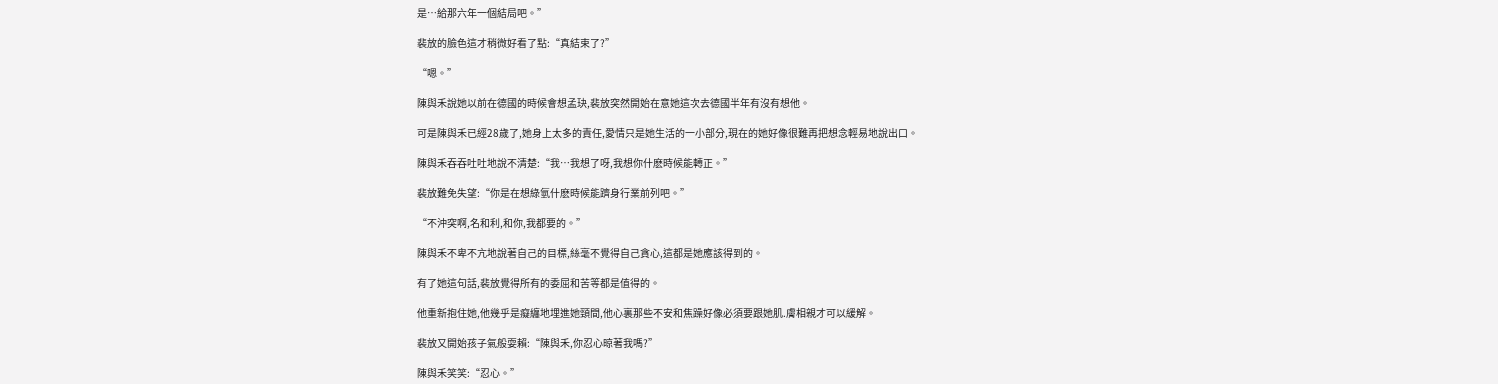是…給那六年一個結局吧。”

裴放的臉色這才稍微好看了點:“真結束了?”

“嗯。”

陳與禾說她以前在德國的時候會想孟玦,裴放突然開始在意她這次去德國半年有沒有想他。

可是陳與禾已經28歲了,她身上太多的責任,愛情只是她生活的一小部分,現在的她好像很難再把想念輕易地說出口。

陳與禾吞吞吐吐地說不清楚:“我…我想了呀,我想你什麽時候能轉正。”

裴放難免失望:“你是在想綠氫什麽時候能躋身行業前列吧。”

“不沖突啊,名和利,和你,我都要的。”

陳與禾不卑不亢地說著自己的目標,絲毫不覺得自己貪心,這都是她應該得到的。

有了她這句話,裴放覺得所有的委屈和苦等都是值得的。

他重新抱住她,他幾乎是癡纏地埋進她頸間,他心裏那些不安和焦躁好像必須要跟她肌.膚相親才可以緩解。

裴放又開始孩子氣般耍賴:“陳與禾,你忍心晾著我嗎?”

陳與禾笑笑:“忍心。”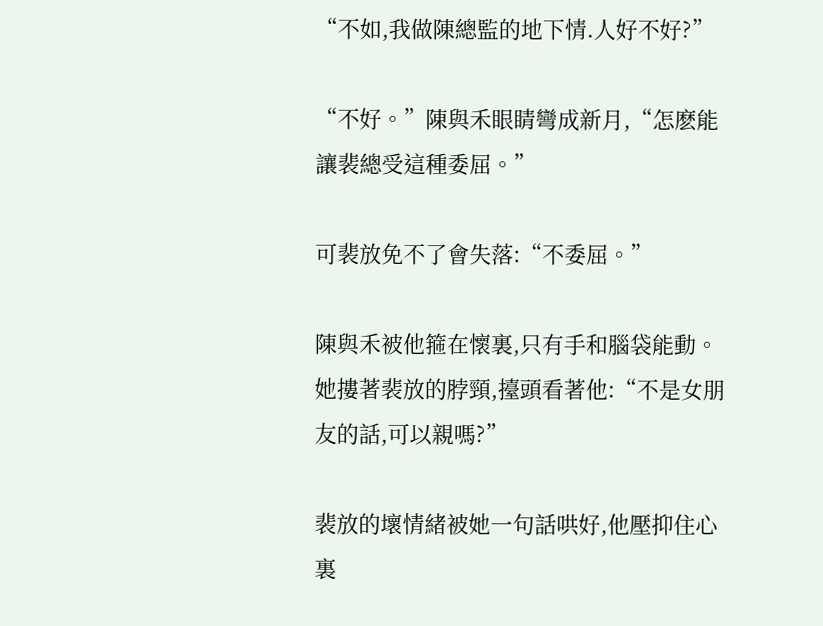“不如,我做陳總監的地下情.人好不好?”

“不好。”陳與禾眼睛彎成新月,“怎麽能讓裴總受這種委屈。”

可裴放免不了會失落:“不委屈。”

陳與禾被他箍在懷裏,只有手和腦袋能動。她摟著裴放的脖頸,擡頭看著他:“不是女朋友的話,可以親嗎?”

裴放的壞情緒被她一句話哄好,他壓抑住心裏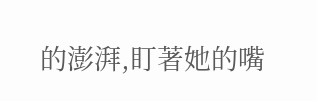的澎湃,盯著她的嘴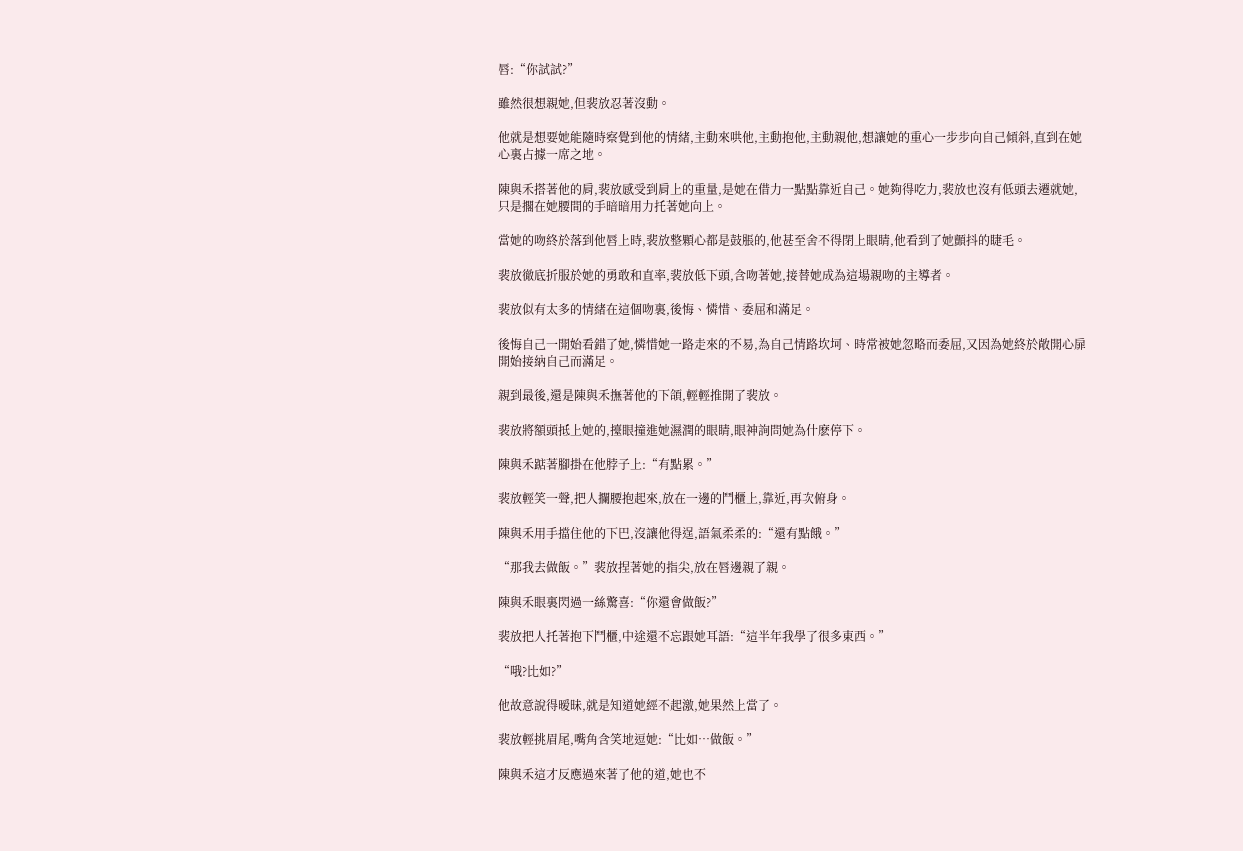唇:“你試試?”

雖然很想親她,但裴放忍著沒動。

他就是想要她能隨時察覺到他的情緒,主動來哄他,主動抱他,主動親他,想讓她的重心一步步向自己傾斜,直到在她心裏占據一席之地。

陳與禾搭著他的肩,裴放感受到肩上的重量,是她在借力一點點靠近自己。她夠得吃力,裴放也沒有低頭去遷就她,只是擱在她腰間的手暗暗用力托著她向上。

當她的吻終於落到他唇上時,裴放整顆心都是鼓脹的,他甚至舍不得閉上眼睛,他看到了她顫抖的睫毛。

裴放徹底折服於她的勇敢和直率,裴放低下頭,含吻著她,接替她成為這場親吻的主導者。

裴放似有太多的情緒在這個吻裏,後悔、憐惜、委屈和滿足。

後悔自己一開始看錯了她,憐惜她一路走來的不易,為自己情路坎坷、時常被她忽略而委屈,又因為她終於敞開心扉開始接納自己而滿足。

親到最後,還是陳與禾撫著他的下頜,輕輕推開了裴放。

裴放將額頭抵上她的,擡眼撞進她濕潤的眼睛,眼神詢問她為什麽停下。

陳與禾踮著腳掛在他脖子上:“有點累。”

裴放輕笑一聲,把人攔腰抱起來,放在一邊的鬥櫃上,靠近,再次俯身。

陳與禾用手擋住他的下巴,沒讓他得逞,語氣柔柔的:“還有點餓。”

“那我去做飯。”裴放捏著她的指尖,放在唇邊親了親。

陳與禾眼裏閃過一絲驚喜:“你還會做飯?”

裴放把人托著抱下鬥櫃,中途還不忘跟她耳語:“這半年我學了很多東西。”

“哦?比如?”

他故意說得暧昧,就是知道她經不起激,她果然上當了。

裴放輕挑眉尾,嘴角含笑地逗她:“比如…做飯。”

陳與禾這才反應過來著了他的道,她也不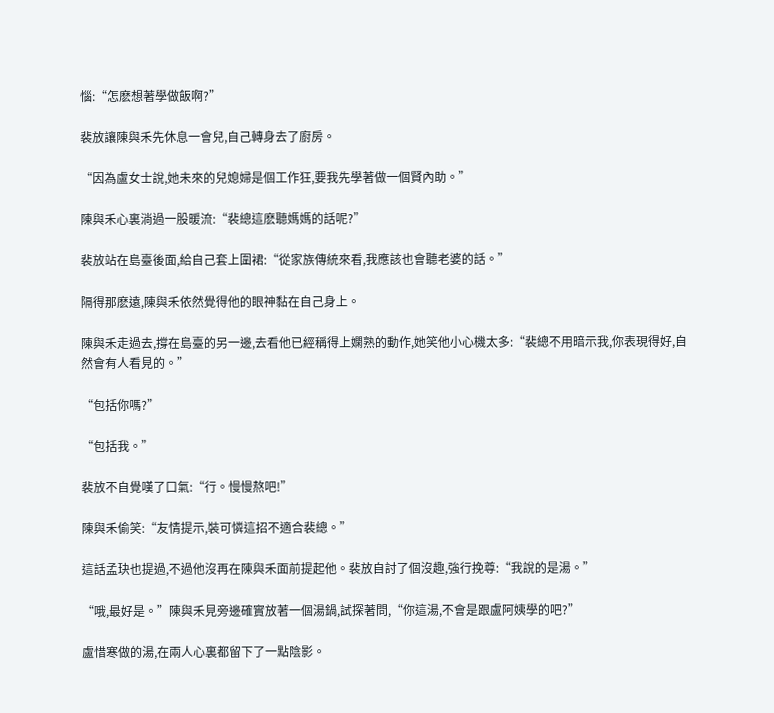惱:“怎麽想著學做飯啊?”

裴放讓陳與禾先休息一會兒,自己轉身去了廚房。

“因為盧女士說,她未來的兒媳婦是個工作狂,要我先學著做一個賢內助。”

陳與禾心裏淌過一股暖流:“裴總這麽聽媽媽的話呢?”

裴放站在島臺後面,給自己套上圍裙:“從家族傳統來看,我應該也會聽老婆的話。”

隔得那麽遠,陳與禾依然覺得他的眼神黏在自己身上。

陳與禾走過去,撐在島臺的另一邊,去看他已經稱得上嫻熟的動作,她笑他小心機太多:“裴總不用暗示我,你表現得好,自然會有人看見的。”

“包括你嗎?”

“包括我。”

裴放不自覺嘆了口氣:“行。慢慢熬吧!”

陳與禾偷笑:“友情提示,裝可憐這招不適合裴總。”

這話孟玦也提過,不過他沒再在陳與禾面前提起他。裴放自討了個沒趣,強行挽尊:“我說的是湯。”

“哦,最好是。”陳與禾見旁邊確實放著一個湯鍋,試探著問,“你這湯,不會是跟盧阿姨學的吧?”

盧惜寒做的湯,在兩人心裏都留下了一點陰影。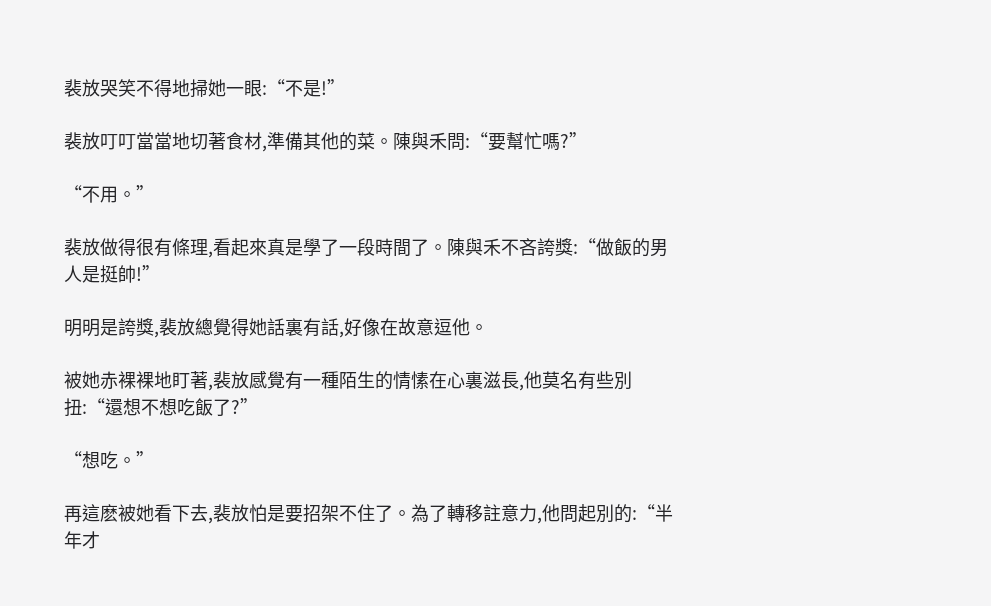裴放哭笑不得地掃她一眼:“不是!”

裴放叮叮當當地切著食材,準備其他的菜。陳與禾問:“要幫忙嗎?”

“不用。”

裴放做得很有條理,看起來真是學了一段時間了。陳與禾不吝誇獎:“做飯的男人是挺帥!”

明明是誇獎,裴放總覺得她話裏有話,好像在故意逗他。

被她赤裸裸地盯著,裴放感覺有一種陌生的情愫在心裏滋長,他莫名有些別扭:“還想不想吃飯了?”

“想吃。”

再這麽被她看下去,裴放怕是要招架不住了。為了轉移註意力,他問起別的:“半年才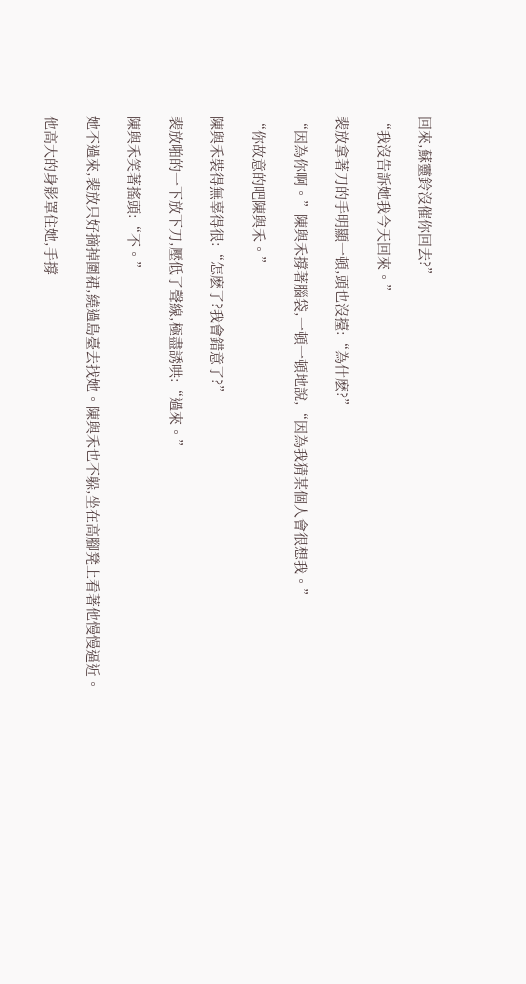回來,蘇靈鈴沒催你回去?”

“我沒告訴她我今天回來。”

裴放拿著刀的手明顯一頓,頭也沒擡:“為什麽?”

“因為你啊。”陳與禾撐著腦袋,一頓一頓地說,“因為我猜某個人會很想我。”

“你故意的吧陳與禾。”

陳與禾裝得無辜得很:“怎麽了?我會錯意了?”

裴放啪的一下放下刀,壓低了聲線,極盡誘哄:“過來。”

陳與禾笑著搖頭:“不。”

她不過來,裴放只好摘掉圍裙,繞過島臺去找她。陳與禾也不躲,坐在高腳凳上看著他慢慢逼近。

他高大的身影罩住她,手撐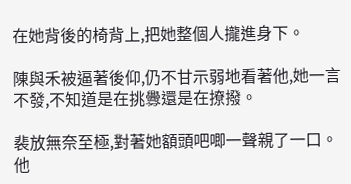在她背後的椅背上,把她整個人攏進身下。

陳與禾被逼著後仰,仍不甘示弱地看著他,她一言不發,不知道是在挑釁還是在撩撥。

裴放無奈至極,對著她額頭吧唧一聲親了一口。他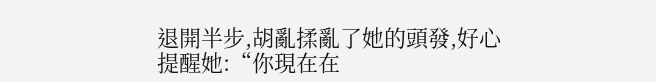退開半步,胡亂揉亂了她的頭發,好心提醒她:“你現在在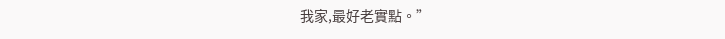我家,最好老實點。”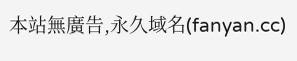本站無廣告,永久域名(fanyan.cc)